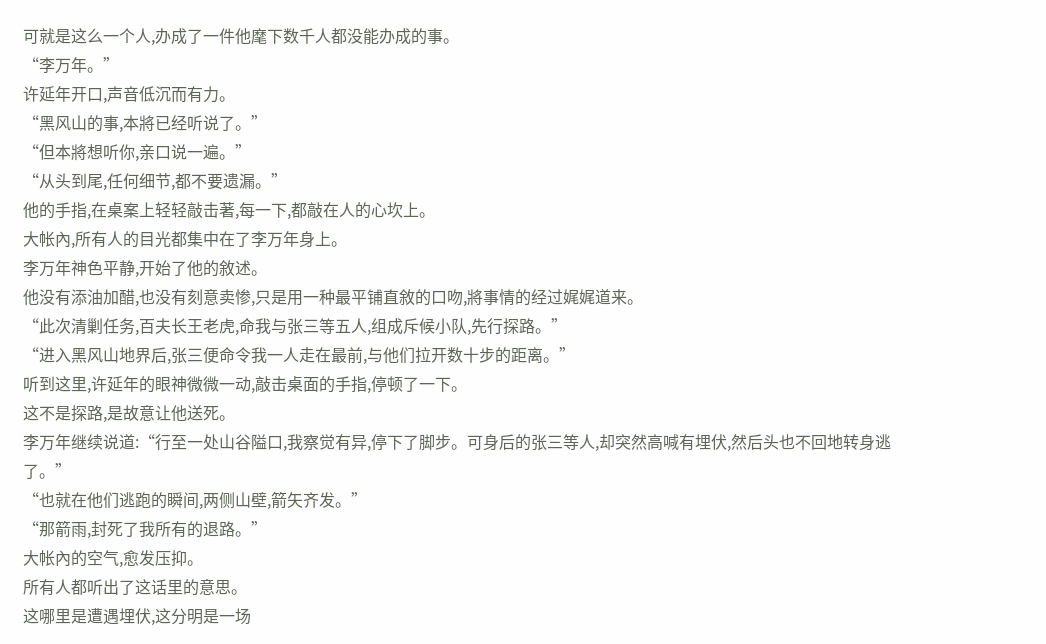可就是这么一个人,办成了一件他麾下数千人都没能办成的事。
“李万年。”
许延年开口,声音低沉而有力。
“黑风山的事,本將已经听说了。”
“但本將想听你,亲口说一遍。”
“从头到尾,任何细节,都不要遗漏。”
他的手指,在桌案上轻轻敲击著,每一下,都敲在人的心坎上。
大帐內,所有人的目光都集中在了李万年身上。
李万年神色平静,开始了他的敘述。
他没有添油加醋,也没有刻意卖惨,只是用一种最平铺直敘的口吻,將事情的经过娓娓道来。
“此次清剿任务,百夫长王老虎,命我与张三等五人,组成斥候小队,先行探路。”
“进入黑风山地界后,张三便命令我一人走在最前,与他们拉开数十步的距离。”
听到这里,许延年的眼神微微一动,敲击桌面的手指,停顿了一下。
这不是探路,是故意让他送死。
李万年继续说道:“行至一处山谷隘口,我察觉有异,停下了脚步。可身后的张三等人,却突然高喊有埋伏,然后头也不回地转身逃了。”
“也就在他们逃跑的瞬间,两侧山壁,箭矢齐发。”
“那箭雨,封死了我所有的退路。”
大帐內的空气,愈发压抑。
所有人都听出了这话里的意思。
这哪里是遭遇埋伏,这分明是一场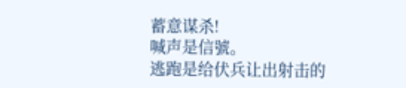蓄意谋杀!
喊声是信號。
逃跑是给伏兵让出射击的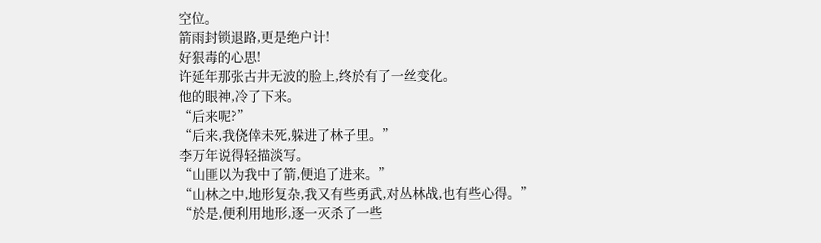空位。
箭雨封锁退路,更是绝户计!
好狠毒的心思!
许延年那张古井无波的脸上,终於有了一丝变化。
他的眼神,冷了下来。
“后来呢?”
“后来,我侥倖未死,躲进了林子里。”
李万年说得轻描淡写。
“山匪以为我中了箭,便追了进来。”
“山林之中,地形复杂,我又有些勇武,对丛林战,也有些心得。”
“於是,便利用地形,逐一灭杀了一些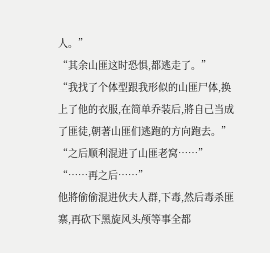人。”
“其余山匪这时恐惧,都逃走了。”
“我找了个体型跟我形似的山匪尸体,换上了他的衣服,在简单乔装后,將自己当成了匪徒,朝著山匪们逃跑的方向跑去。”
“之后顺利混进了山匪老窝……”
“……再之后……”
他將偷偷混进伙夫人群,下毒,然后毒杀匪寨,再砍下黑旋风头颅等事全都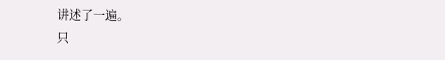讲述了一遍。
只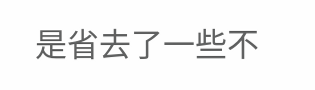是省去了一些不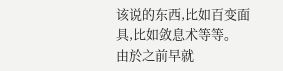该说的东西,比如百变面具,比如敛息术等等。
由於之前早就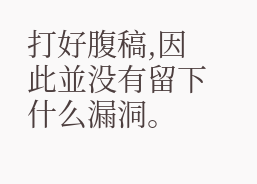打好腹稿,因此並没有留下什么漏洞。